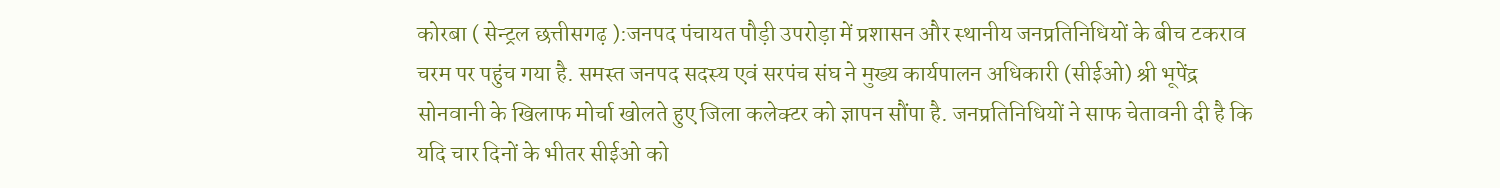कोरबा ( सेन्ट्रल छत्तीसगढ़ ):जनपद पंचायत पौड़ी उपरोड़ा में प्रशासन और स्थानीय जनप्रतिनिधियों के बीच टकराव चरम पर पहुंच गया है. समस्त जनपद सदस्य एवं सरपंच संघ ने मुख्य कार्यपालन अधिकारी (सीईओ) श्री भूपेंद्र सोनवानी के खिलाफ मोर्चा खोलते हुए जिला कलेक्टर को ज्ञापन सौंपा है. जनप्रतिनिधियों ने साफ चेतावनी दी है कि यदि चार दिनों के भीतर सीईओ को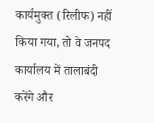कार्यमुक्त (रिलीफ) नहीं किया गया, तो वे जनपद कार्यालय में तालाबंदी करेंगे और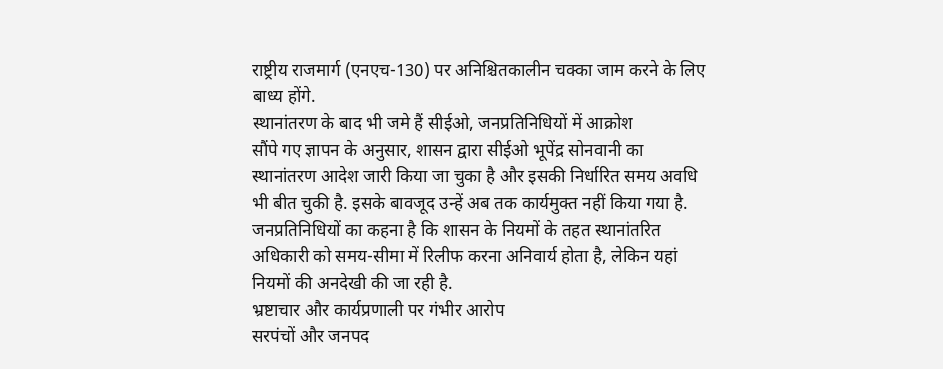राष्ट्रीय राजमार्ग (एनएच-130) पर अनिश्चितकालीन चक्का जाम करने के लिए बाध्य होंगे.
स्थानांतरण के बाद भी जमे हैं सीईओ, जनप्रतिनिधियों में आक्रोश
सौंपे गए ज्ञापन के अनुसार, शासन द्वारा सीईओ भूपेंद्र सोनवानी का स्थानांतरण आदेश जारी किया जा चुका है और इसकी निर्धारित समय अवधि भी बीत चुकी है. इसके बावजूद उन्हें अब तक कार्यमुक्त नहीं किया गया है. जनप्रतिनिधियों का कहना है कि शासन के नियमों के तहत स्थानांतरित अधिकारी को समय-सीमा में रिलीफ करना अनिवार्य होता है, लेकिन यहां नियमों की अनदेखी की जा रही है.
भ्रष्टाचार और कार्यप्रणाली पर गंभीर आरोप
सरपंचों और जनपद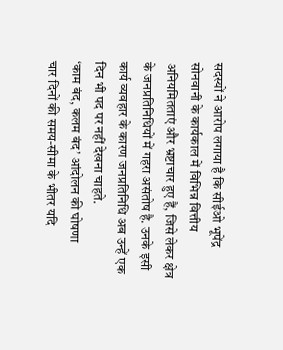सदस्यों ने आरोप लगाया है कि सीईओ भूपेंद्र सोनवानी के कार्यकाल में विभिन्न वित्तीय अनियमितताएं और भ्रष्टाचार हुए हैं, जिसे लेकर क्षेत्र के जनप्रतिनिधियों में गहरा असंतोष है. उनके इसी कार्य व्यवहार के कारण जनप्रतिनिधि अब उन्हें एक दिन भी पद पर नहीं देखना चाहते.
‘काम बंद, कलम बंद’ आंदोलन की घोषणा
चार दिनों की समय-सीमा के भीतर यदि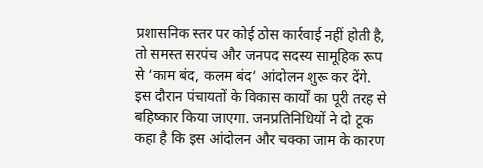प्रशासनिक स्तर पर कोई ठोस कार्रवाई नहीं होती है, तो समस्त सरपंच और जनपद सदस्य सामूहिक रूप से ‘काम बंद, कलम बंद’ आंदोलन शुरू कर देंगे. इस दौरान पंचायतों के विकास कार्यों का पूरी तरह से बहिष्कार किया जाएगा. जनप्रतिनिधियों ने दो टूक कहा है कि इस आंदोलन और चक्का जाम के कारण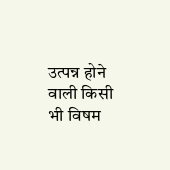उत्पन्न होने वाली किसी भी विषम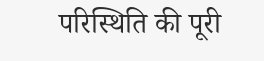परिस्थिति की पूरी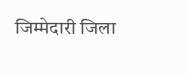जिम्मेदारी जिला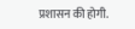प्रशासन की होगी.